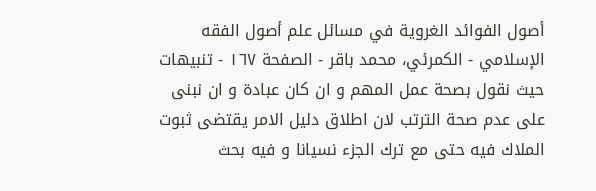أصول الفوائد الغروية في مسائل علم أصول الفقه الإسلامي - الكمرئي، محمد باقر - الصفحة ١٦٧ - تنبيهات
حيث نقول بصحة عمل المهم و ان كان عبادة و ان نبنى على عدم صحة الترتب لان اطلاق دليل الامر يقتضى ثبوت الملاك فيه حتى مع ترك الجزء نسيانا و فيه بحث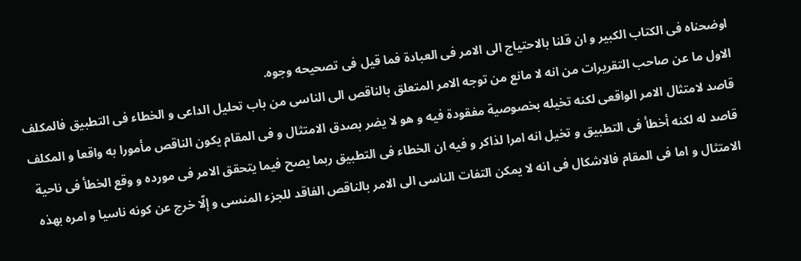اوضحناه فى الكتاب الكبير و ان قلنا بالاحتياج الى الامر فى العبادة فما قيل فى تصحيحه وجوه.
الاول ما عن صاحب التقريرات من انه لا مانع من توجه الامر المتعلق بالناقص الى الناسى من باب تحليل الداعى و الخطاء فى التطبيق فالمكلف قاصد لامتثال الامر الواقعى لكنه تخيله بخصوصية مفقودة فيه و هو لا يضر بصدق الامتثال و فى المقام يكون الناقص مأمورا به واقعا و المكلف قاصد له لكنه أخطأ فى التطبيق و تخيل انه امرا لذاكر و فيه ان الخطاء فى التطبيق ربما يصح فيما يتحقق الامر فى مورده و وقع الخطأ فى ناحية الامتثال و اما فى المقام فالاشكال فى انه لا يمكن التفات الناسى الى الامر بالناقص الفاقد للجزء المنسى و إلّا خرج عن كونه ناسيا و امره بهذه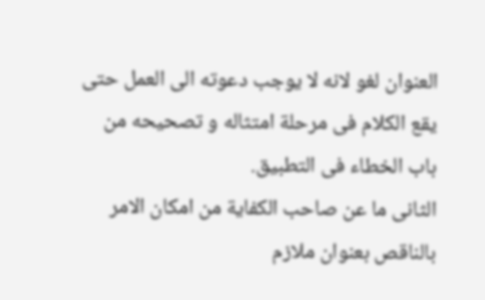العنوان لغو لانه لا يوجب دعوته الى العمل حتى يقع الكلام فى مرحلة امتثاله و تصحيحه من باب الخطاء فى التطبيق.
الثانى ما عن صاحب الكفاية من امكان الامر بالناقص بعنوان ملازم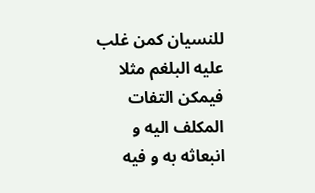للنسيان كمن غلب عليه البلغم مثلا فيمكن التفات المكلف اليه و انبعاثه به و فيه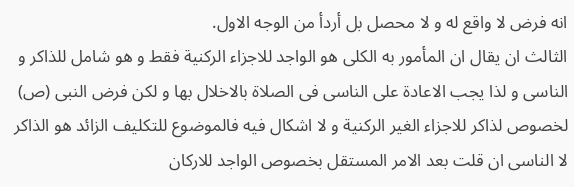انه فرض لا واقع له و لا محصل بل أردأ من الوجه الاول.
الثالث ان يقال ان المأمور به الكلى هو الواجد للاجزاء الركنية فقط و هو شامل للذاكر و الناسى و لذا يجب الاعادة على الناسى فى الصلاة بالاخلال بها و لكن فرض النبى (ص) لخصوص لذاكر للاجزاء الغير الركنية و لا اشكال فيه فالموضوع للتكليف الزائد هو الذاكر لا الناسى ان قلت بعد الامر المستقل بخصوص الواجد للاركان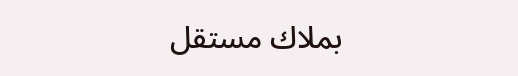بملاك مستقل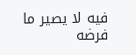فيه لا يصير ما فرضه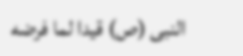النبى (ص) قيدا لما فرضه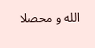الله و محصلا